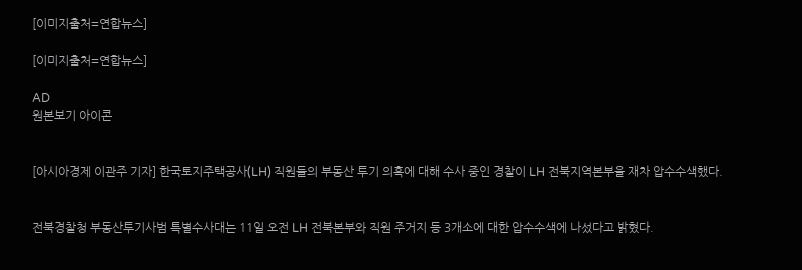[이미지출처=연합뉴스]

[이미지출처=연합뉴스]

AD
원본보기 아이콘


[아시아경제 이관주 기자] 한국토지주택공사(LH) 직원들의 부동산 투기 의혹에 대해 수사 중인 경찰이 LH 전북지역본부을 재차 압수수색했다.


전북경찰청 부동산투기사범 특별수사대는 11일 오전 LH 전북본부와 직원 주거지 등 3개소에 대한 압수수색에 나섰다고 밝혔다.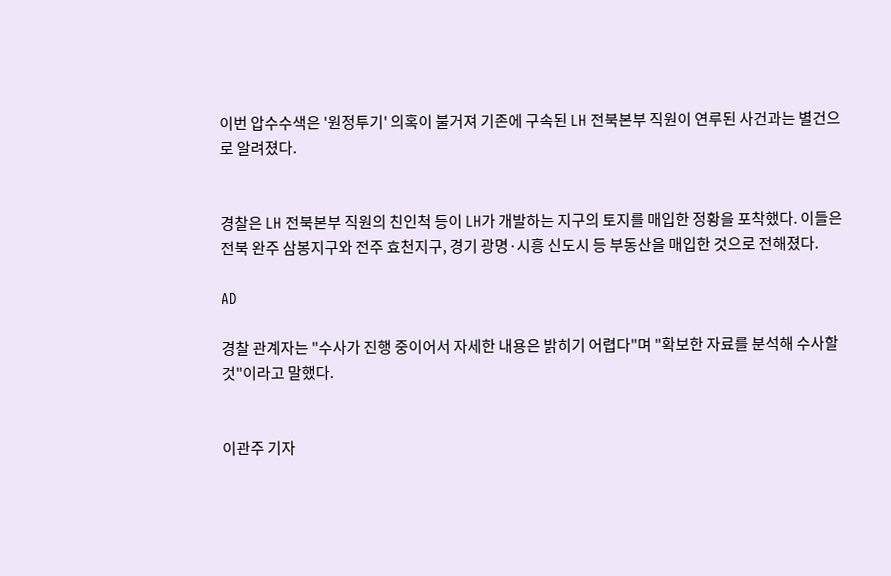이번 압수수색은 '원정투기' 의혹이 불거져 기존에 구속된 LH 전북본부 직원이 연루된 사건과는 별건으로 알려졌다.


경찰은 LH 전북본부 직원의 친인척 등이 LH가 개발하는 지구의 토지를 매입한 정황을 포착했다. 이들은 전북 완주 삼봉지구와 전주 효천지구, 경기 광명·시흥 신도시 등 부동산을 매입한 것으로 전해졌다.

AD

경찰 관계자는 "수사가 진행 중이어서 자세한 내용은 밝히기 어렵다"며 "확보한 자료를 분석해 수사할 것"이라고 말했다.


이관주 기자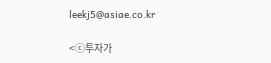leekj5@asiae.co.kr

<ⓒ투자가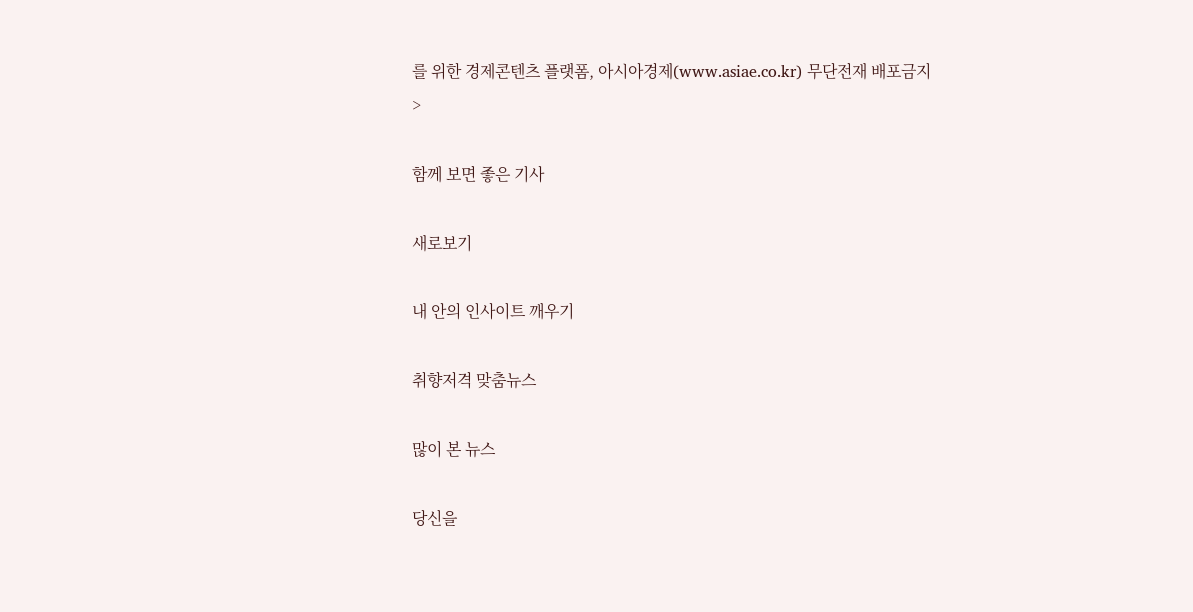를 위한 경제콘텐츠 플랫폼, 아시아경제(www.asiae.co.kr) 무단전재 배포금지>

함께 보면 좋은 기사

새로보기

내 안의 인사이트 깨우기

취향저격 맞춤뉴스

많이 본 뉴스

당신을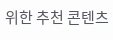위한 추천 콘텐츠